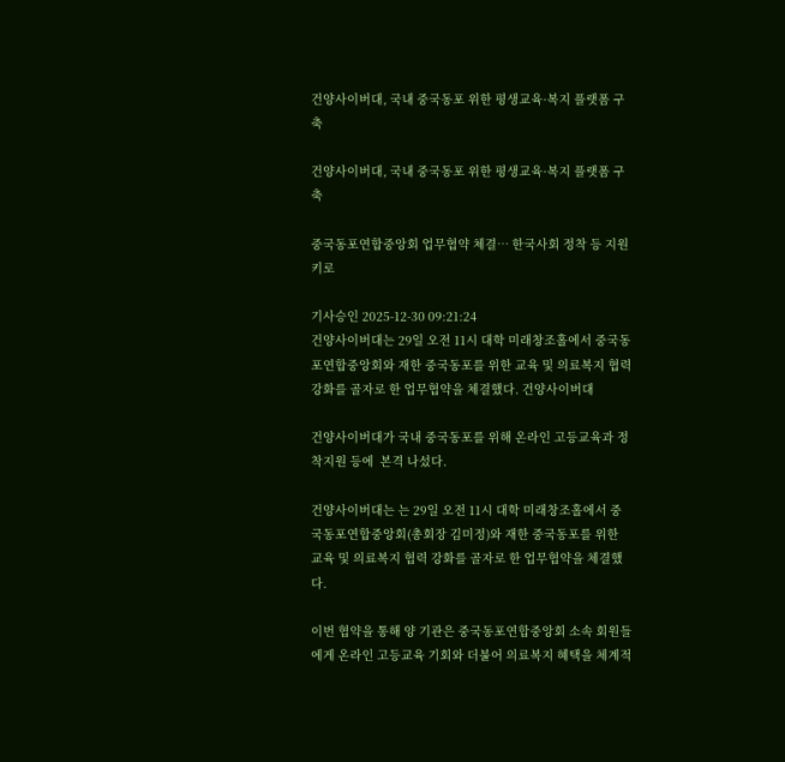건양사이버대, 국내 중국동포 위한 평생교육·복지 플랫폼 구축

건양사이버대, 국내 중국동포 위한 평생교육·복지 플랫폼 구축

중국동포연합중앙회 업무협약 체결… 한국사회 정착 등 지원키로

기사승인 2025-12-30 09:21:24
건양사이버대는 29일 오전 11시 대학 미래창조홀에서 중국동포연합중앙회와 재한 중국동포를 위한 교육 및 의료복지 협력 강화를 골자로 한 업무협약을 체결했다. 건양사이버대

건양사이버대가 국내 중국동포를 위해 온라인 고등교육과 정착지원 등에  본격 나섰다.

건양사이버대는 는 29일 오전 11시 대학 미래창조홀에서 중국동포연합중앙회(총회장 김미정)와 재한 중국동포를 위한 교육 및 의료복지 협력 강화를 골자로 한 업무협약을 체결했다.

이번 협약을 통해 양 기관은 중국동포연합중앙회 소속 회원들에게 온라인 고등교육 기회와 더불어 의료복지 혜택을 체계적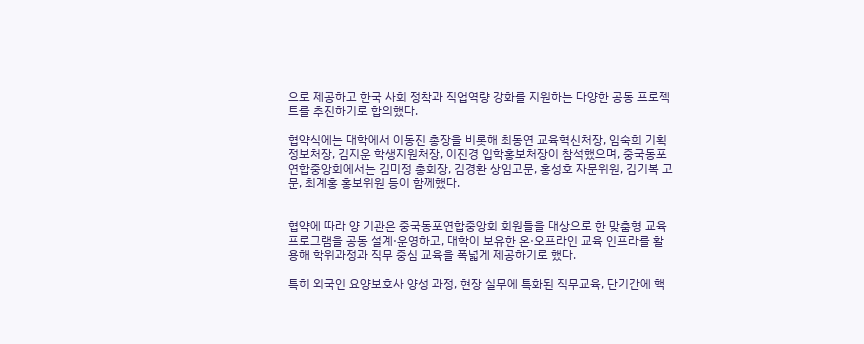으로 제공하고 한국 사회 정착과 직업역량 강화를 지원하는 다양한 공동 프로젝트를 추진하기로 합의했다.

협약식에는 대학에서 이동진 총장을 비롯해 최동연 교육혁신처장, 임숙희 기획정보처장, 김지운 학생지원처장, 이진경 입학홍보처장이 참석했으며, 중국동포연합중앙회에서는 김미정 총회장, 김경환 상임고문, 홍성호 자문위원, 김기복 고문, 최계홍 홍보위원 등이 함께했다.


협약에 따라 양 기관은 중국동포연합중앙회 회원들을 대상으로 한 맞춤형 교육 프로그램을 공동 설계·운영하고, 대학이 보유한 온·오프라인 교육 인프라를 활용해 학위과정과 직무 중심 교육을 폭넓게 제공하기로 했다.

특히 외국인 요양보호사 양성 과정, 현장 실무에 특화된 직무교육, 단기간에 핵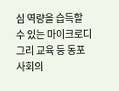심 역량을 습득할 수 있는 마이크로디그리 교육 등 동포 사회의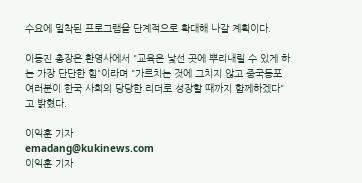수요에 밀착된 프로그램을 단계적으로 확대해 나갈 계획이다.

이동진 총장은 환영사에서 "교육은 낯선 곳에 뿌리내릴 수 있게 하는 가장 단단한 힘"이라며 "가르치는 것에 그치지 않고 중국동포 여러분이 한국 사회의 당당한 리더로 성장할 때까지 함께하겠다"고 밝혔다.

이익훈 기자
emadang@kukinews.com
이익훈 기자